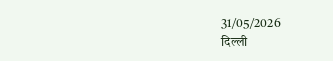31/05/2026
दिल्ली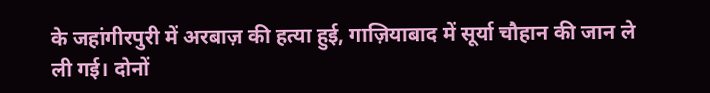के जहांगीरपुरी में अरबाज़ की हत्या हुई, गाज़ियाबाद में सूर्या चौहान की जान ले ली गई। दोनों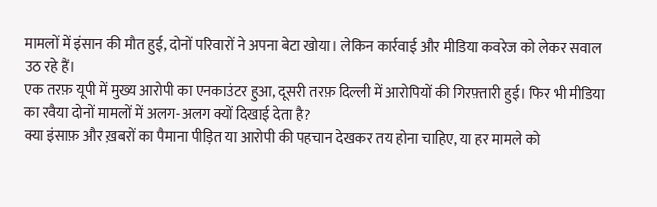मामलों में इंसान की मौत हुई, दोनों परिवारों ने अपना बेटा खोया। लेकिन कार्रवाई और मीडिया कवरेज को लेकर सवाल उठ रहे हैं।
एक तरफ़ यूपी में मुख्य आरोपी का एनकाउंटर हुआ, दूसरी तरफ़ दिल्ली में आरोपियों की गिरफ़्तारी हुई। फिर भी मीडिया का रवैया दोनों मामलों में अलग-अलग क्यों दिखाई देता है?
क्या इंसाफ़ और ख़बरों का पैमाना पीड़ित या आरोपी की पहचान देखकर तय होना चाहिए, या हर मामले को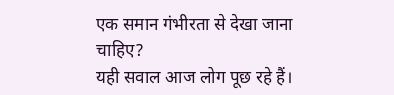एक समान गंभीरता से देखा जाना चाहिए?
यही सवाल आज लोग पूछ रहे हैं।